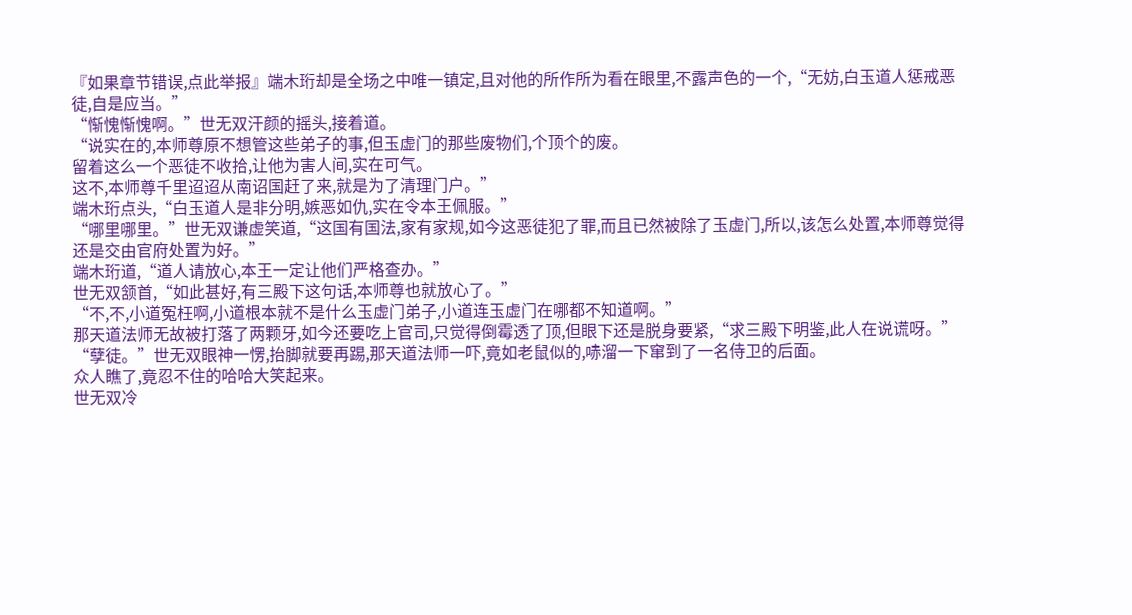『如果章节错误,点此举报』端木珩却是全场之中唯一镇定,且对他的所作所为看在眼里,不露声色的一个,“无妨,白玉道人惩戒恶徒,自是应当。”
“惭愧惭愧啊。”世无双汗颜的摇头,接着道。
“说实在的,本师尊原不想管这些弟子的事,但玉虚门的那些废物们,个顶个的废。
留着这么一个恶徒不收拾,让他为害人间,实在可气。
这不,本师尊千里迢迢从南诏国赶了来,就是为了清理门户。”
端木珩点头,“白玉道人是非分明,嫉恶如仇,实在令本王佩服。”
“哪里哪里。”世无双谦虚笑道,“这国有国法,家有家规,如今这恶徒犯了罪,而且已然被除了玉虚门,所以,该怎么处置,本师尊觉得还是交由官府处置为好。”
端木珩道,“道人请放心,本王一定让他们严格查办。”
世无双颔首,“如此甚好,有三殿下这句话,本师尊也就放心了。”
“不,不,小道冤枉啊,小道根本就不是什么玉虚门弟子,小道连玉虚门在哪都不知道啊。”
那天道法师无故被打落了两颗牙,如今还要吃上官司,只觉得倒霉透了顶,但眼下还是脱身要紧,“求三殿下明鉴,此人在说谎呀。”
“孽徒。”世无双眼神一愣,抬脚就要再踢,那天道法师一吓,竟如老鼠似的,哧溜一下窜到了一名侍卫的后面。
众人瞧了,竟忍不住的哈哈大笑起来。
世无双冷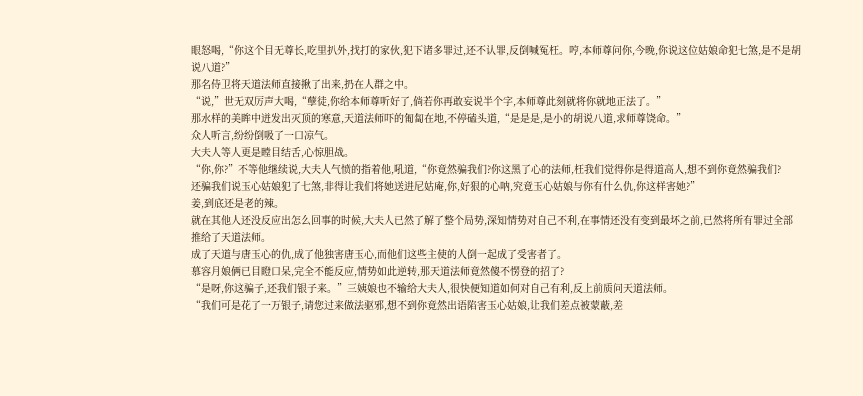眼怒喝,“你这个目无尊长,吃里扒外,找打的家伙,犯下诸多罪过,还不认罪,反倒喊冤枉。哼,本师尊问你,今晚,你说这位姑娘命犯七煞,是不是胡说八道?”
那名侍卫将天道法师直接揪了出来,扔在人群之中。
“说,”世无双厉声大喝,“孽徒,你给本师尊听好了,倘若你再敢妄说半个字,本师尊此刻就将你就地正法了。”
那水样的美眸中迸发出灭顶的寒意,天道法师吓的匍匐在地,不停磕头道,“是是是,是小的胡说八道,求师尊饶命。”
众人听言,纷纷倒吸了一口凉气。
大夫人等人更是瞠目结舌,心惊胆战。
“你,你?”不等他继续说,大夫人气愤的指着他,吼道,“你竟然骗我们?你这黑了心的法师,枉我们觉得你是得道高人,想不到你竟然骗我们?
还骗我们说玉心姑娘犯了七煞,非得让我们将她送进尼姑庵,你,好狠的心呐,究竟玉心姑娘与你有什么仇,你这样害她?”
姜,到底还是老的辣。
就在其他人还没反应出怎么回事的时候,大夫人已然了解了整个局势,深知情势对自己不利,在事情还没有变到最坏之前,已然将所有罪过全部推给了天道法师。
成了天道与唐玉心的仇,成了他独害唐玉心,而他们这些主使的人倒一起成了受害者了。
慕容月娘俩已目瞪口呆,完全不能反应,情势如此逆转,那天道法师竟然傻不愣登的招了?
“是呀,你这骗子,还我们银子来。”三姨娘也不输给大夫人,很快便知道如何对自己有利,反上前质问天道法师。
“我们可是花了一万银子,请您过来做法驱邪,想不到你竟然出语陷害玉心姑娘,让我们差点被蒙蔽,差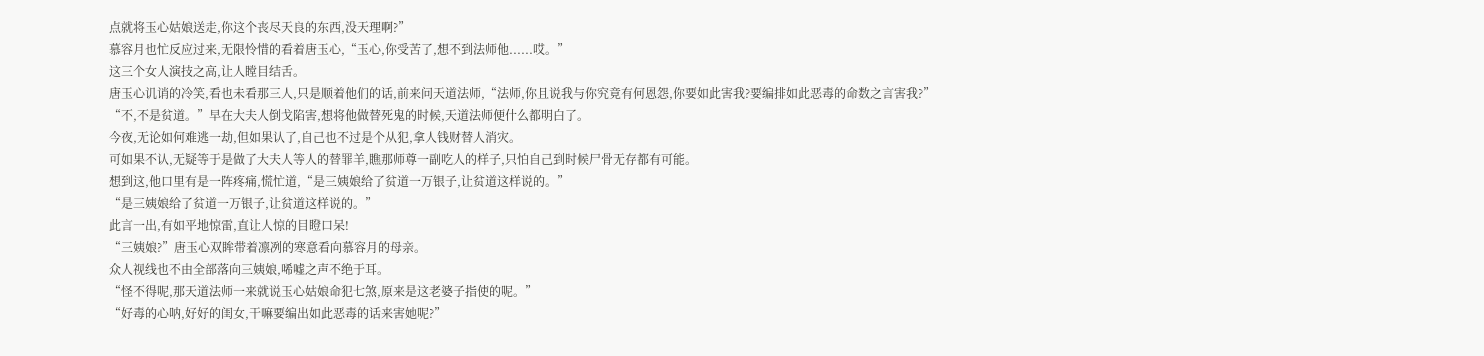点就将玉心姑娘送走,你这个丧尽天良的东西,没天理啊?”
慕容月也忙反应过来,无限怜惜的看着唐玉心,“玉心,你受苦了,想不到法师他......哎。”
这三个女人演技之高,让人瞠目结舌。
唐玉心讥诮的冷笑,看也未看那三人,只是顺着他们的话,前来问天道法师,“法师,你且说我与你究竟有何恩怨,你要如此害我?要编排如此恶毒的命数之言害我?”
“不,不是贫道。”早在大夫人倒戈陷害,想将他做替死鬼的时候,天道法师便什么都明白了。
今夜,无论如何难逃一劫,但如果认了,自己也不过是个从犯,拿人钱财替人消灾。
可如果不认,无疑等于是做了大夫人等人的替罪羊,瞧那师尊一副吃人的样子,只怕自己到时候尸骨无存都有可能。
想到这,他口里有是一阵疼痛,慌忙道,“是三姨娘给了贫道一万银子,让贫道这样说的。”
“是三姨娘给了贫道一万银子,让贫道这样说的。”
此言一出,有如平地惊雷,直让人惊的目瞪口呆!
“三姨娘?”唐玉心双眸带着凛冽的寒意看向慕容月的母亲。
众人视线也不由全部落向三姨娘,唏嘘之声不绝于耳。
“怪不得呢,那天道法师一来就说玉心姑娘命犯七煞,原来是这老婆子指使的呢。”
“好毒的心呐,好好的闺女,干嘛要编出如此恶毒的话来害她呢?”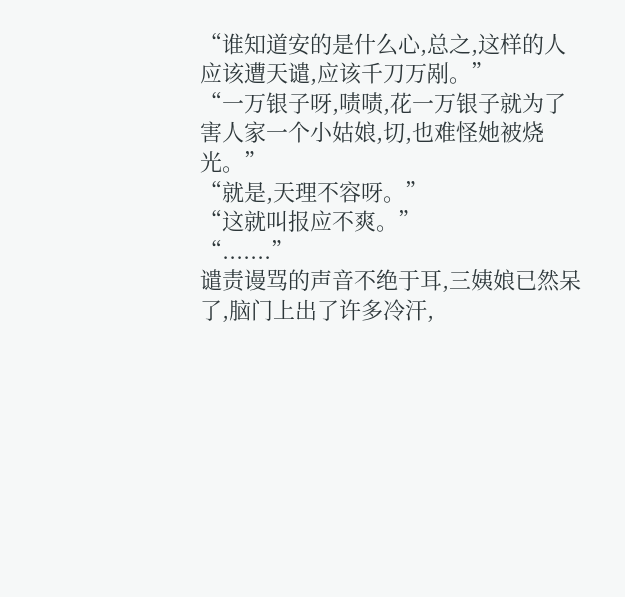“谁知道安的是什么心,总之,这样的人应该遭天谴,应该千刀万剐。”
“一万银子呀,啧啧,花一万银子就为了害人家一个小姑娘,切,也难怪她被烧光。”
“就是,天理不容呀。”
“这就叫报应不爽。”
“.......”
谴责谩骂的声音不绝于耳,三姨娘已然呆了,脑门上出了许多冷汗,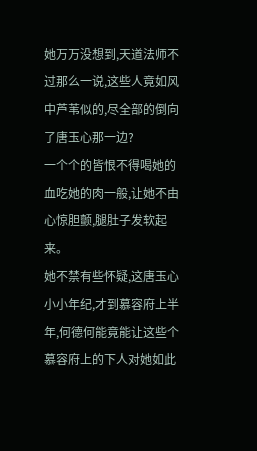她万万没想到,天道法师不过那么一说,这些人竟如风中芦苇似的,尽全部的倒向了唐玉心那一边?
一个个的皆恨不得喝她的血吃她的肉一般,让她不由心惊胆颤,腿肚子发软起来。
她不禁有些怀疑,这唐玉心小小年纪,才到慕容府上半年,何德何能竟能让这些个慕容府上的下人对她如此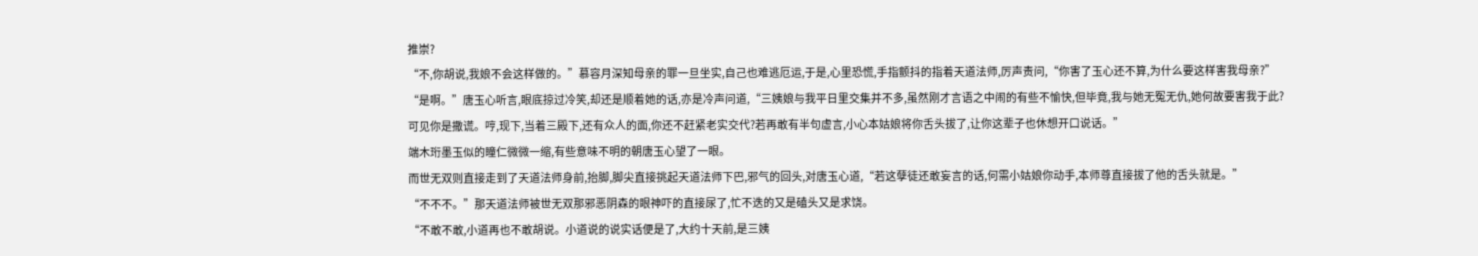推崇?
“不,你胡说,我娘不会这样做的。”慕容月深知母亲的罪一旦坐实,自己也难逃厄运,于是,心里恐慌,手指颤抖的指着天道法师,厉声责问,“你害了玉心还不算,为什么要这样害我母亲?”
“是啊。”唐玉心听言,眼底掠过冷笑,却还是顺着她的话,亦是冷声问道,“三姨娘与我平日里交集并不多,虽然刚才言语之中闹的有些不愉快,但毕竟,我与她无冤无仇,她何故要害我于此?
可见你是撒谎。哼,现下,当着三殿下,还有众人的面,你还不赶紧老实交代?若再敢有半句虚言,小心本姑娘将你舌头拔了,让你这辈子也休想开口说话。”
端木珩墨玉似的瞳仁微微一缩,有些意味不明的朝唐玉心望了一眼。
而世无双则直接走到了天道法师身前,抬脚,脚尖直接挑起天道法师下巴,邪气的回头,对唐玉心道,“若这孽徒还敢妄言的话,何需小姑娘你动手,本师尊直接拔了他的舌头就是。”
“不不不。”那天道法师被世无双那邪恶阴森的眼神吓的直接尿了,忙不迭的又是磕头又是求饶。
“不敢不敢,小道再也不敢胡说。小道说的说实话便是了,大约十天前,是三姨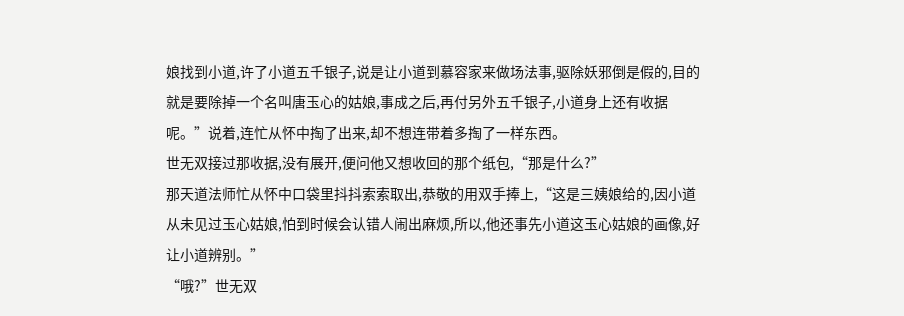娘找到小道,许了小道五千银子,说是让小道到慕容家来做场法事,驱除妖邪倒是假的,目的就是要除掉一个名叫唐玉心的姑娘,事成之后,再付另外五千银子,小道身上还有收据呢。”说着,连忙从怀中掏了出来,却不想连带着多掏了一样东西。
世无双接过那收据,没有展开,便问他又想收回的那个纸包,“那是什么?”
那天道法师忙从怀中口袋里抖抖索索取出,恭敬的用双手捧上,“这是三姨娘给的,因小道从未见过玉心姑娘,怕到时候会认错人闹出麻烦,所以,他还事先小道这玉心姑娘的画像,好让小道辨别。”
“哦?”世无双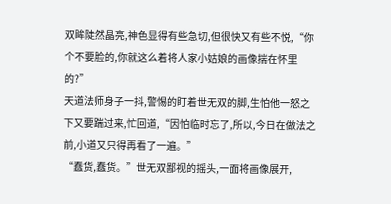双眸陡然晶亮,神色显得有些急切,但很快又有些不悦,“你个不要脸的,你就这么着将人家小姑娘的画像揣在怀里的?”
天道法师身子一抖,警惕的盯着世无双的脚,生怕他一怒之下又要踹过来,忙回道,“因怕临时忘了,所以,今日在做法之前,小道又只得再看了一遍。”
“蠢货,蠢货。”世无双鄙视的摇头,一面将画像展开,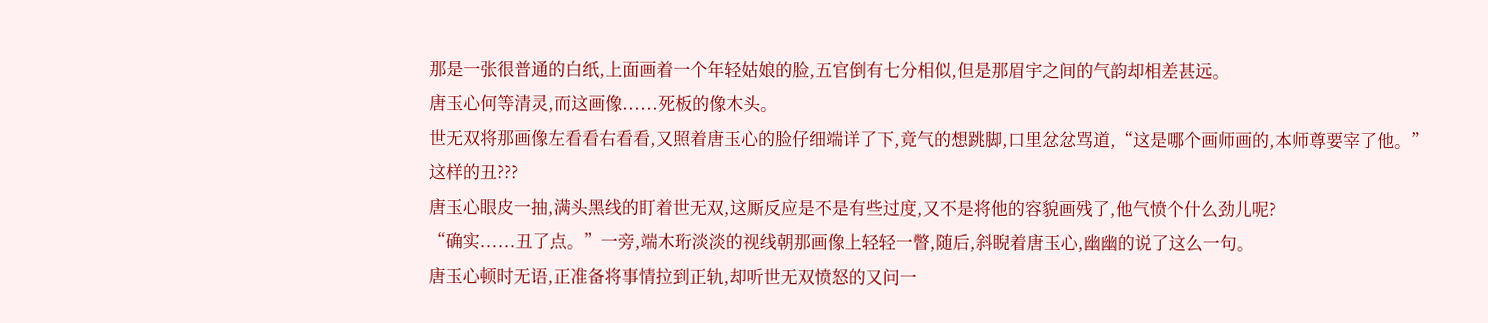那是一张很普通的白纸,上面画着一个年轻姑娘的脸,五官倒有七分相似,但是那眉宇之间的气韵却相差甚远。
唐玉心何等清灵,而这画像......死板的像木头。
世无双将那画像左看看右看看,又照着唐玉心的脸仔细端详了下,竟气的想跳脚,口里忿忿骂道,“这是哪个画师画的,本师尊要宰了他。”
这样的丑???
唐玉心眼皮一抽,满头黑线的盯着世无双,这厮反应是不是有些过度,又不是将他的容貌画残了,他气愤个什么劲儿呢?
“确实......丑了点。”一旁,端木珩淡淡的视线朝那画像上轻轻一瞥,随后,斜睨着唐玉心,幽幽的说了这么一句。
唐玉心顿时无语,正准备将事情拉到正轨,却听世无双愤怒的又问一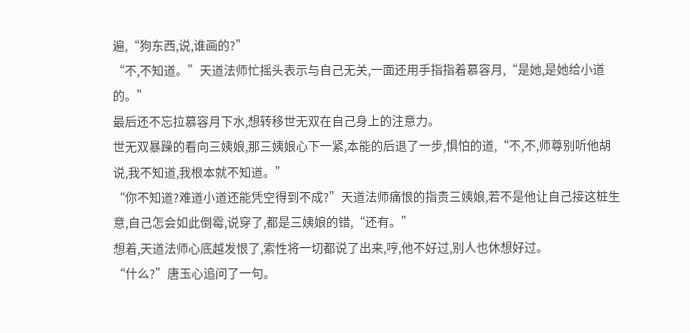遍,“狗东西,说,谁画的?”
“不,不知道。”天道法师忙摇头表示与自己无关,一面还用手指指着慕容月,“是她,是她给小道的。”
最后还不忘拉慕容月下水,想转移世无双在自己身上的注意力。
世无双暴躁的看向三姨娘,那三姨娘心下一紧,本能的后退了一步,惧怕的道,“不,不,师尊别听他胡说,我不知道,我根本就不知道。”
“你不知道?难道小道还能凭空得到不成?”天道法师痛恨的指责三姨娘,若不是他让自己接这桩生意,自己怎会如此倒霉,说穿了,都是三姨娘的错,“还有。”
想着,天道法师心底越发恨了,索性将一切都说了出来,哼,他不好过,别人也休想好过。
“什么?”唐玉心追问了一句。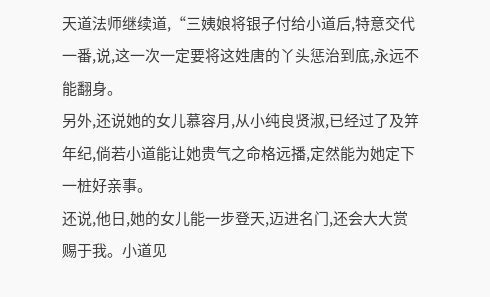天道法师继续道,“三姨娘将银子付给小道后,特意交代一番,说,这一次一定要将这姓唐的丫头惩治到底,永远不能翻身。
另外,还说她的女儿慕容月,从小纯良贤淑,已经过了及笄年纪,倘若小道能让她贵气之命格远播,定然能为她定下一桩好亲事。
还说,他日,她的女儿能一步登天,迈进名门,还会大大赏赐于我。小道见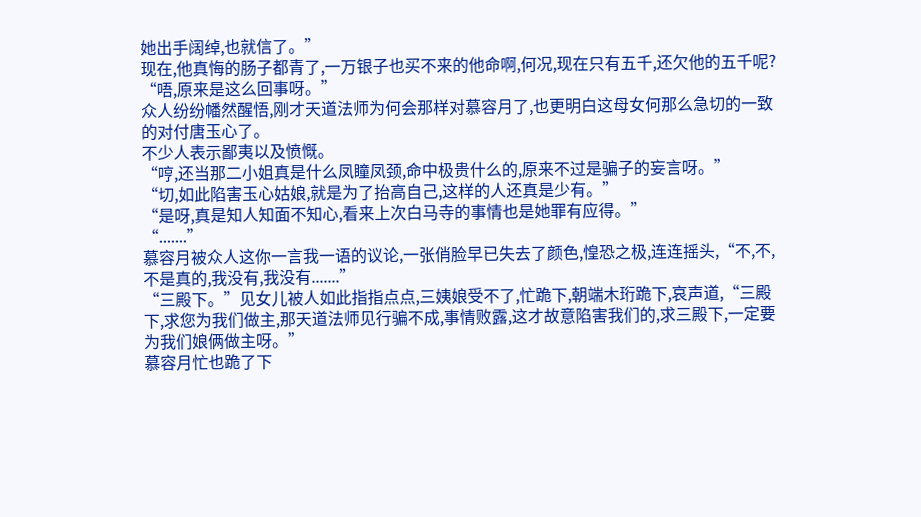她出手阔绰,也就信了。”
现在,他真悔的肠子都青了,一万银子也买不来的他命啊,何况,现在只有五千,还欠他的五千呢?
“唔,原来是这么回事呀。”
众人纷纷幡然醒悟,刚才天道法师为何会那样对慕容月了,也更明白这母女何那么急切的一致的对付唐玉心了。
不少人表示鄙夷以及愤慨。
“哼,还当那二小姐真是什么凤瞳凤颈,命中极贵什么的,原来不过是骗子的妄言呀。”
“切,如此陷害玉心姑娘,就是为了抬高自己,这样的人还真是少有。”
“是呀,真是知人知面不知心,看来上次白马寺的事情也是她罪有应得。”
“.......”
慕容月被众人这你一言我一语的议论,一张俏脸早已失去了颜色,惶恐之极,连连摇头,“不,不,不是真的,我没有,我没有.......”
“三殿下。”见女儿被人如此指指点点,三姨娘受不了,忙跪下,朝端木珩跪下,哀声道,“三殿下,求您为我们做主,那天道法师见行骗不成,事情败露,这才故意陷害我们的,求三殿下,一定要为我们娘俩做主呀。”
慕容月忙也跪了下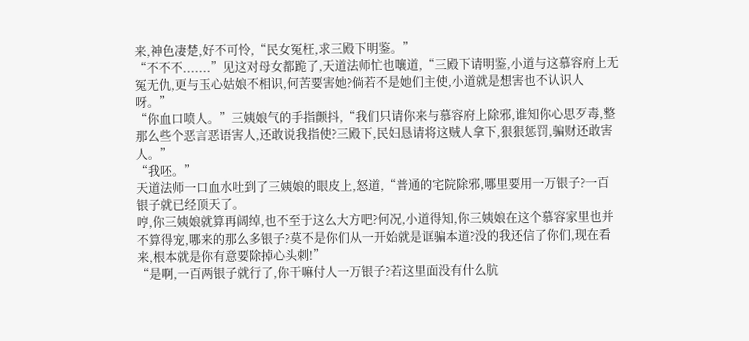来,神色凄楚,好不可怜,“民女冤枉,求三殿下明鉴。”
“不不不.......”见这对母女都跪了,天道法师忙也嚷道,“三殿下请明鉴,小道与这慕容府上无冤无仇,更与玉心姑娘不相识,何苦要害她?倘若不是她们主使,小道就是想害也不认识人呀。”
“你血口喷人。”三姨娘气的手指颤抖,“我们只请你来与慕容府上除邪,谁知你心思歹毒,整那么些个恶言恶语害人,还敢说我指使?三殿下,民妇恳请将这贼人拿下,狠狠惩罚,骗财还敢害人。”
“我呸。”
天道法师一口血水吐到了三姨娘的眼皮上,怒道,“普通的宅院除邪,哪里要用一万银子?一百银子就已经顶天了。
哼,你三姨娘就算再阔绰,也不至于这么大方吧?何况,小道得知,你三姨娘在这个慕容家里也并不算得宠,哪来的那么多银子?莫不是你们从一开始就是诓骗本道?没的我还信了你们,现在看来,根本就是你有意要除掉心头刺!”
“是啊,一百两银子就行了,你干嘛付人一万银子?若这里面没有什么肮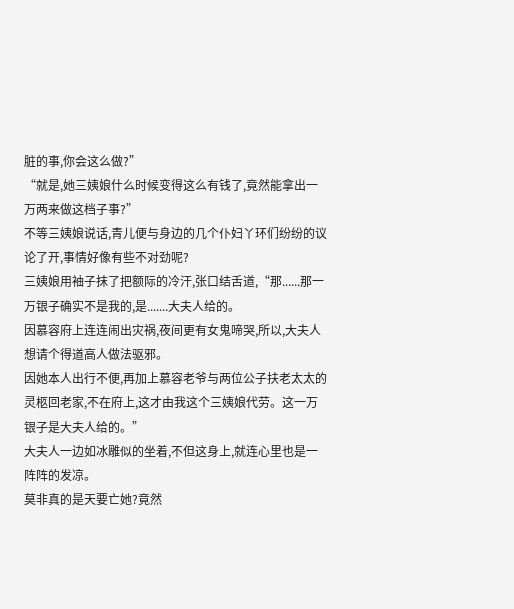脏的事,你会这么做?”
“就是,她三姨娘什么时候变得这么有钱了,竟然能拿出一万两来做这档子事?”
不等三姨娘说话,青儿便与身边的几个仆妇丫环们纷纷的议论了开,事情好像有些不对劲呢?
三姨娘用袖子抹了把额际的冷汗,张口结舌道,“那......那一万银子确实不是我的,是.......大夫人给的。
因慕容府上连连闹出灾祸,夜间更有女鬼啼哭,所以,大夫人想请个得道高人做法驱邪。
因她本人出行不便,再加上慕容老爷与两位公子扶老太太的灵柩回老家,不在府上,这才由我这个三姨娘代劳。这一万银子是大夫人给的。”
大夫人一边如冰雕似的坐着,不但这身上,就连心里也是一阵阵的发凉。
莫非真的是天要亡她?竟然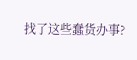找了这些蠢货办事?